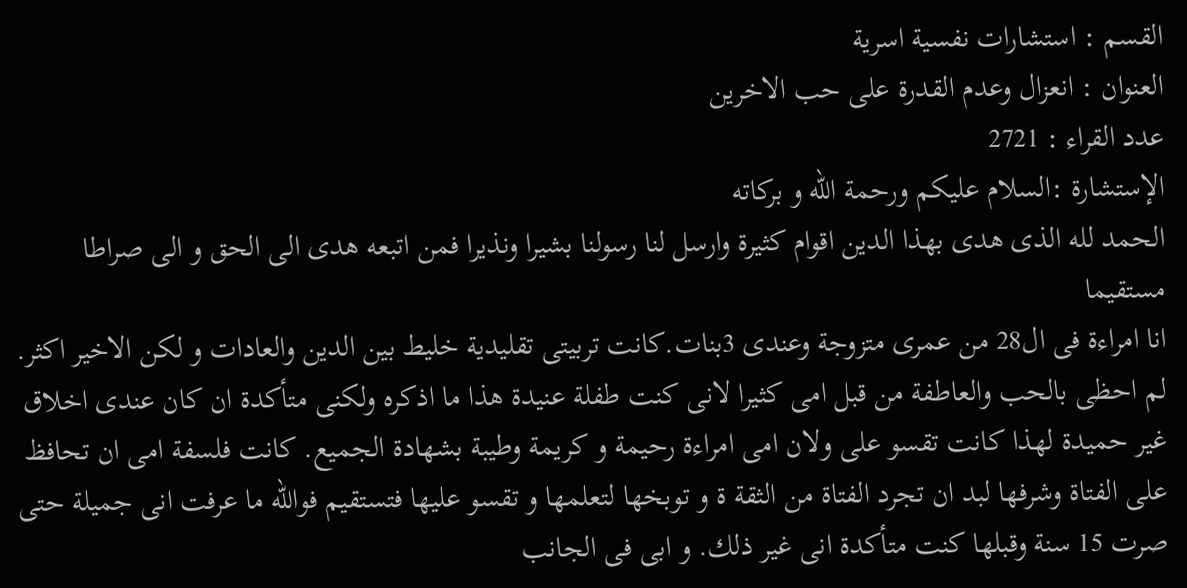القسم : استشارات نفسية اسرية
العنوان : انعزال وعدم القدرة على حب الاخرين
عدد القراء : 2721
الإستشارة :السلام عليكم ورحمة الله و بركاته
الحمد لله الذى هدى بهذا الدين اقوام كثيرة وارسل لنا رسولنا بشيرا ونذيرا فمن اتبعه هدى الى الحق و الى صراطا مستقيما
انا امراءة فى ال28 من عمرى متزوجة وعندى 3بنات.كانت تربيتى تقليدية خليط بين الدين والعادات و لكن الاخير اكثر. لم احظى بالحب والعاطفة من قبل امى كثيرا لانى كنت طفلة عنيدة هذا ما اذكره ولكنى متأكدة ان كان عندى اخلاق غير حميدة لهذا كانت تقسو على ولان امى امراءة رحيمة و كريمة وطيبة بشهادة الجميع. كانت فلسفة امى ان تحافظ على الفتاة وشرفها لبد ان تجرد الفتاة من الثقة ة و توبخها لتعلمها و تقسو عليها فتستقيم فوالله ما عرفت انى جميلة حتى صرت 15 سنة وقبلها كنت متأكدة انى غير ذلك. و ابى فى الجانب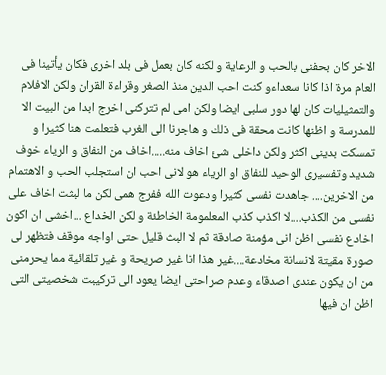الاخر كان بحفنى بالحب و الرعاية و لكنه كان بعمل فى بلد اخرى فكان يأتينا فى العام مرة اذا كانا سعداءو كنت احب الدين منذ الصغر وقراءة القران ولكن الافلام والتمثيليات كان لها دور سلبى ايضا ولكن امى لم تتركنى اخرج ابدا من البيت الا للمدرسة و اظنها كانت محقة فى ذلك و هاجرنا الى الغرب فتعلمت هنا كثيرا و تمسكت بدينى اكثر ولكن داخلى شئ اخاف منه.....اخاف من النفاق و الرياء خوف شديد وتفسيرى الوحيد للنفاق او الرياء هو لانى احب ان استجلب الحب و الاهتمام من الاخرين.... جاهدت نفسى كثيرا ودعوت الله ففرج همى لكن ما لبثت اخاف على نفسى من الكذب....لا اكذب كذب المعلمومة الخاطئة و لكن الخداع ...اخشى ان اكون اخادع نفسى اظن انى مؤمنة صادقة ثم لا البث قليل حتى اواجه موقف فتظهر لى صورة مقيتة لانسانة مخادعة....غير هذا انا غير صريحة و غير تلقائية مما يحرمنى من ان يكون عندى اصدقاء وعدم صراحتى ايضا يعود الى تركيبت شخصيتى التى اظن ان فيها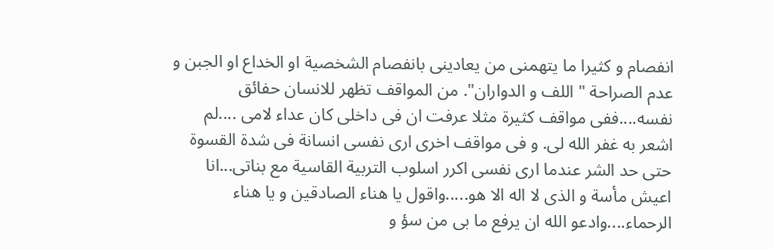انفصام و كثيرا ما يتهمنى من يعادينى بانفصام الشخصية او الخداع او الجبن و عدم الصراحة " اللف و الدواران". من المواقف تظهر للانسان حفائق نفسه....ففى مواقف كثيرة مثلا عرفت ان فى داخلى كان عداء لامى ....لم اشعر به غفر الله لى. و فى مواقف اخرى ارى نفسى انسانة فى شدة القسوة حتى حد الشر عندما ارى نفسى اكرر اسلوب التربية القاسية مع بناتى...انا اعيش مأسة و الذى لا اله الا هو.....واقول يا هناء الصادقين و يا هناء الرحماء....وادعو الله ان يرفع ما بى من سؤ و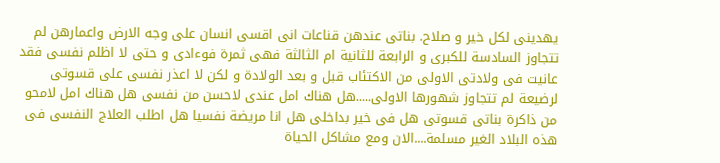يهدينى لكل خير و صلاح. بناتى عندهن قناعات انى اقسى انسان على وجه الارض واعمارهن لم تتجاوز السادسة للكبرى و الرابعة للثانية ام الثالثة فهى ثمرة فوءادى و حتى لا اظلم نفسى فقد عانيت فى ولادتى الاولى من الاكتئاب قبل و بعد الولادة و لكن لا اعذر نفسى على قسوتى لرضيعة لم تتجاوز شهورها الاولى.....هل هناك امل عندى لاحسن من نفسى هل هناك امل لامحو من ذاكرة بناتى قسوتى هل فى خير بداخلى هل انا مريضة نفسيا هل اطلب العلاج النفسى فى هذه البلاد الغير مسلمة....الان ومع مشاكل الحياة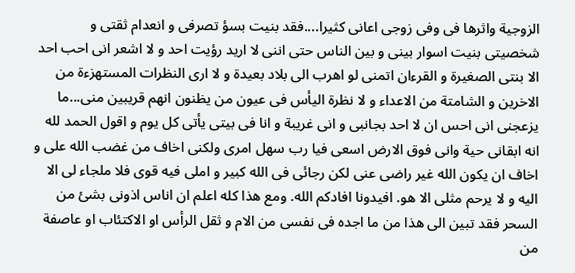الزوجية واثرها فى وفى زوجى اعانى كثيرا....فقد بنيت بسؤ تصرفى و انعدام ثقتى و شخصيتى بنيت اسوار بينى و بين الناس حتى اننى لا اريد رؤيت احد و لا اشعر انى احب احد الا بنتى الصغيرة و القرءان اتمنى لو اهرب الى بلاد بعيدة و لا ارى النظرات المستهزءة من الاخرين و الشامتة من الاعداء و لا نظرة اليأس فى عيون من يظنون انهم قريبين منى...ما يزعجنى انى احس ان لا احد بجانبى و انى غريبة و انا فى بيتى يأتى كل يوم و اقول الحمد لله انه ابقانى حية وانى فوق الارض اسعى فيا رب سهل امرى ولكنى اخاف من غضب الله على و اخاف ان يكون الله غير راضى عنى لكن رجائى فى الله كبير و املى فيه قوى فلا ملجاء لى الا اليه و لا يرحم مثلى الا هو. افيدونا افادكم الله. ومع هذا كله اعلم ان اناس اذونى بشئ من السحر فقد تبين الى هذا من ما اجده فى نفسى من الام و ثقل الرأس او الاكتئاب او عاصفة من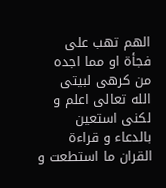الهم تهب على فجأة او مما اجده من كرهى لبيتى الله تعالى اعلم و لكنى استعين بالدعاء و قراءة القران ما استطعت و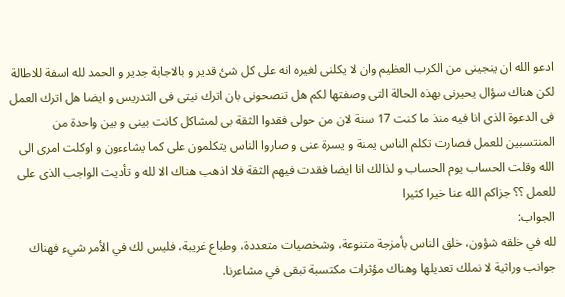ادعو الله ان ينجينى من الكرب العظيم وان لا يكلنى لغيره انه على كل شئ قدير و بالاجابة جدير و الحمد لله اسفة للاطالة لكن هناك سؤال يحيرنى بهذه الحالة التى وصفتها لكم هل تنصحونى بان اترك نيتى فى التدريس و ايضا هل اترك العمل فى الدعوة الذى انا فيه منذ ما كنت 17 سنة لان من حولى فقدوا الثقة بى لمشاكل كانت بينى و بين واحدة من المنتسبين للعمل فصارت تكلم الناس يمنة و يسرة عنى و صاروا الناس يتكلمون على كما يشاءءون و اوكلت امرى الى الله وقلت الحساب يوم الحساب و لذالك انا ايضا فقدت فيهم الثقة فلا اذهب هناك الا لله و تأديت الواجب الذى على للعمل ؟؟ جزاكم الله عنا خيرا كثيرا
الجواب:
لله في خلقه شؤون، خلق الناس بأمزجة متنوعة، وشخصيات متعددة، وطباع غريبة، فليس لك في الأمر شيء فهناك جوانب وراثية لا نملك تعديلها وهناك مؤثرات مكتسبة تبقى في مشاعرنا.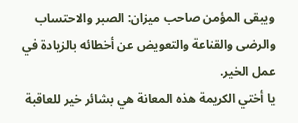ويبقى المؤمن صاحب ميزان: الصبر والاحتساب والرضى والقناعة والتعويض عن أخطائه بالزيادة في عمل الخير.
يا أختي الكريمة هذه المعانة هي بشائر خير للعاقبة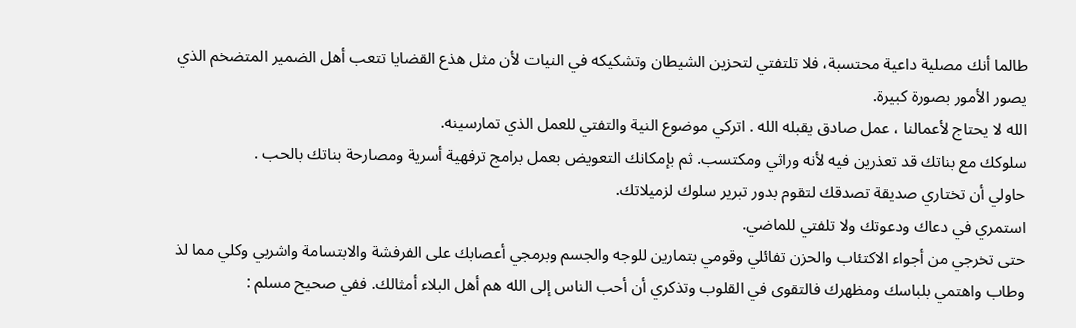طالما أنك مصلية داعية محتسبة، فلا تلتفتي لتحزين الشيطان وتشكيكه في النيات لأن مثل هذع القضايا تتعب أهل الضمير المتضخم الذي يصور الأمور بصورة كبيرة.
الله لا يحتاج لأعمالنا ، عمل صادق يقبله الله . اتركي موضوع النية والتفتي للعمل الذي تمارسينه.
سلوكك مع بناتك قد تعذرين فيه لأنه وراثي ومكتسب. ثم بإمكانك التعويض بعمل برامج ترفهية أسرية ومصارحة بناتك بالحب .
حاولي أن تختاري صديقة تصدقك لتقوم بدور تبرير سلوك لزميلاتك.
استمري في دعاك ودعوتك ولا تلفتي للماضي.
حتى تخرجي من أجواء الاكتئاب والحزن تفائلي وقومي بتمارين للوجه والجسم وبرمجي أعصابك على الفرفشة والابتسامة واشربي وكلي مما لذ وطاب واهتمي بلباسك ومظهرك فالتقوى في القلوب وتذكري أن أحب الناس إلى الله هم أهل البلاء أمثالك. ففي صحيح مسلم :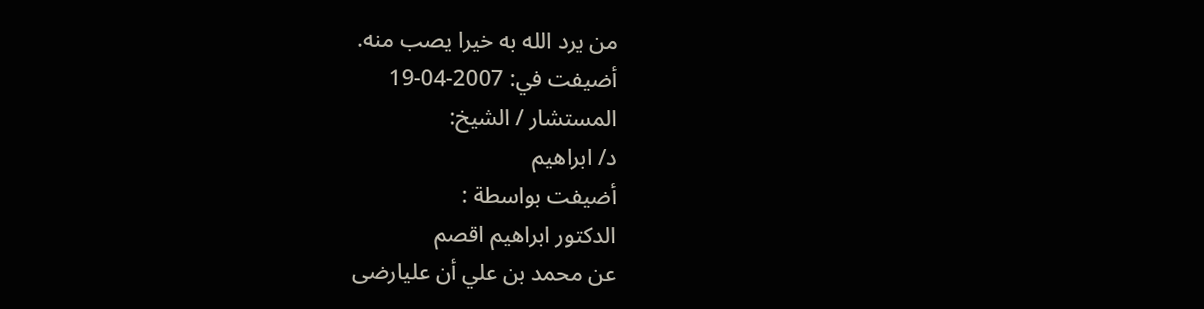من يرد الله به خيرا يصب منه.
أضيفت في: 2007-04-19
المستشار / الشيخ:
د/ ابراهيم
أضيفت بواسطة :
الدكتور ابراهيم اقصم
عن محمد بن علي أن عليارضى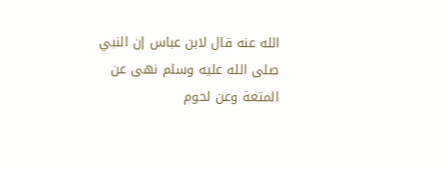الله عنه قال لابن عباس إن النبي صلى الله عليه وسلم نهى عن المتعة وعن لحوم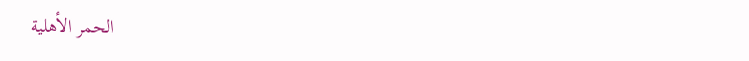الحمر الأهلية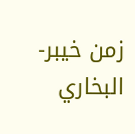زمن خيبر-البخاري